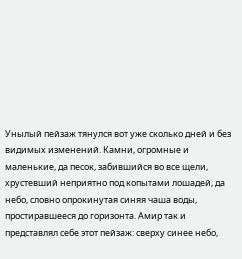Унылый пейзаж тянулся вот уже сколько дней и без видимых изменений. Камни, огромные и маленькие, да песок, забившийся во все щели, хрустевший неприятно под копытами лошадей, да небо, словно опрокинутая синяя чаша воды, простиравшееся до горизонта. Амир так и представлял себе этот пейзаж: сверху синее небо,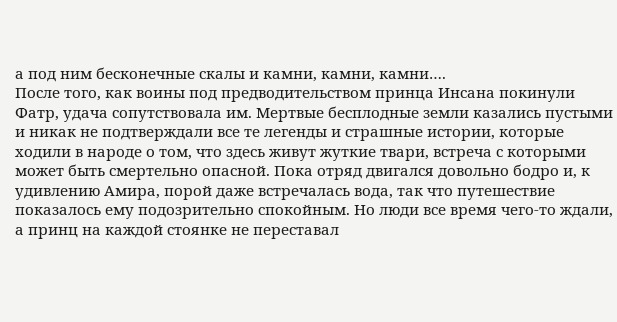а под ним бесконечные скалы и камни, камни, камни….
После того, как воины под предводительством принца Инсана покинули Фатр, удача сопутствовала им. Мертвые бесплодные земли казались пустыми и никак не подтверждали все те легенды и страшные истории, которые ходили в народе о том, что здесь живут жуткие твари, встреча с которыми может быть смертельно опасной. Пока отряд двигался довольно бодро и, к удивлению Амира, порой даже встречалась вода, так что путешествие показалось ему подозрительно спокойным. Но люди все время чего-то ждали, а принц на каждой стоянке не переставал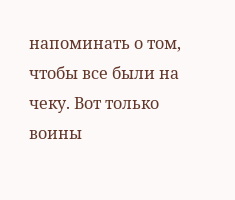напоминать о том, чтобы все были на чеку. Вот только воины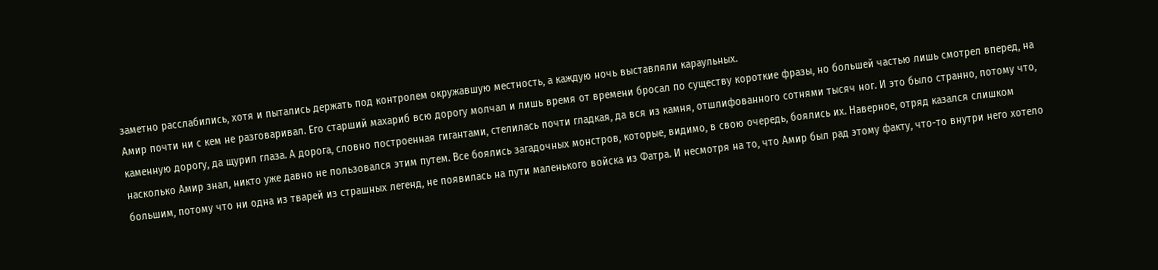заметно расслабились, хотя и пытались держать под контролем окружавшую местность, а каждую ночь выставляли караульных.
Амир почти ни с кем не разговаривал. Его старший махариб всю дорогу молчал и лишь время от времени бросал по существу короткие фразы, но большей частью лишь смотрел вперед, на каменную дорогу, да щурил глаза. А дорога, словно построенная гигантами, стелилась почти гладкая, да вся из камня, отшлифованного сотнями тысяч ног. И это было странно, потому что, насколько Амир знал, никто уже давно не пользовался этим путем. Все боялись загадочных монстров, которые, видимо, в свою очередь, боялись их. Наверное, отряд казался слишком большим, потому что ни одна из тварей из страшных легенд, не появилась на пути маленького войска из Фатра. И несмотря на то, что Амир был рад этому факту, что-то внутри него хотело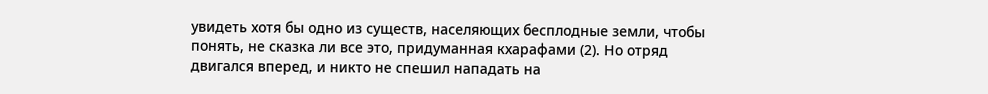увидеть хотя бы одно из существ, населяющих бесплодные земли, чтобы понять, не сказка ли все это, придуманная кхарафами (2). Но отряд двигался вперед, и никто не спешил нападать на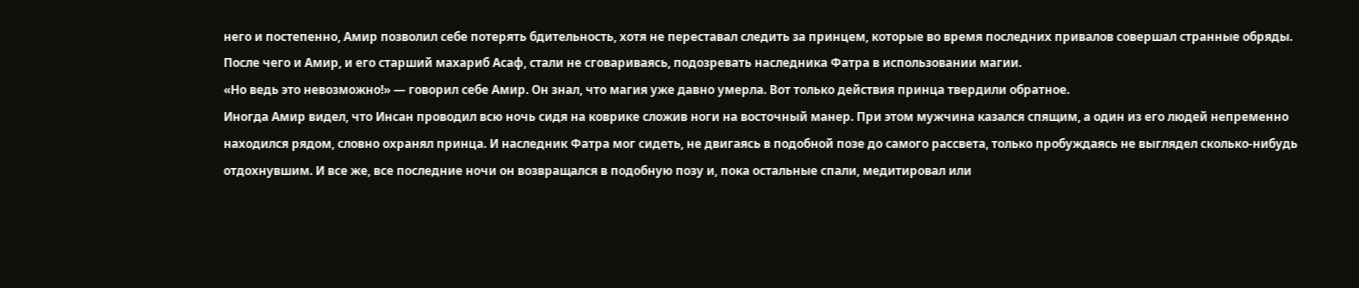него и постепенно, Амир позволил себе потерять бдительность, хотя не переставал следить за принцем, которые во время последних привалов совершал странные обряды. После чего и Амир, и его старший махариб Асаф, стали не сговариваясь, подозревать наследника Фатра в использовании магии.
«Но ведь это невозможно!» — говорил себе Амир. Он знал, что магия уже давно умерла. Вот только действия принца твердили обратное.
Иногда Амир видел, что Инсан проводил всю ночь сидя на коврике сложив ноги на восточный манер. При этом мужчина казался спящим, а один из его людей непременно находился рядом, словно охранял принца. И наследник Фатра мог сидеть, не двигаясь в подобной позе до самого рассвета, только пробуждаясь не выглядел сколько-нибудь отдохнувшим. И все же, все последние ночи он возвращался в подобную позу и, пока остальные спали, медитировал или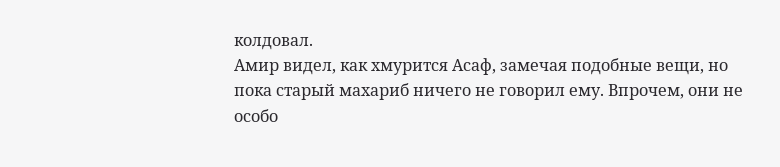колдовал.
Амир видел, как хмурится Асаф, замечая подобные вещи, но пока старый махариб ничего не говорил ему. Впрочем, они не особо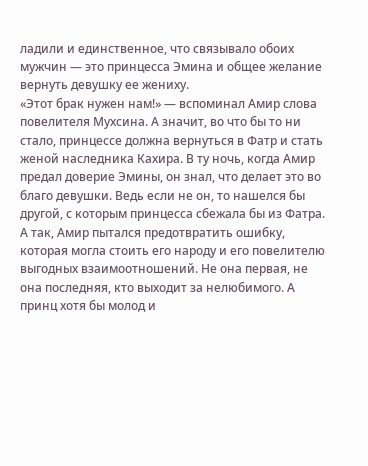ладили и единственное, что связывало обоих мужчин — это принцесса Эмина и общее желание вернуть девушку ее жениху.
«Этот брак нужен нам!» — вспоминал Амир слова повелителя Мухсина. А значит, во что бы то ни стало, принцессе должна вернуться в Фатр и стать женой наследника Кахира. В ту ночь, когда Амир предал доверие Эмины, он знал, что делает это во благо девушки. Ведь если не он, то нашелся бы другой, с которым принцесса сбежала бы из Фатра. А так, Амир пытался предотвратить ошибку, которая могла стоить его народу и его повелителю выгодных взаимоотношений. Не она первая, не она последняя, кто выходит за нелюбимого. А принц хотя бы молод и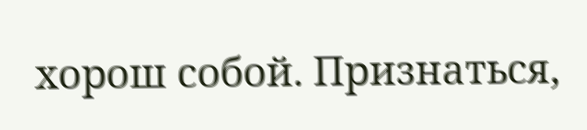хорош собой. Признаться,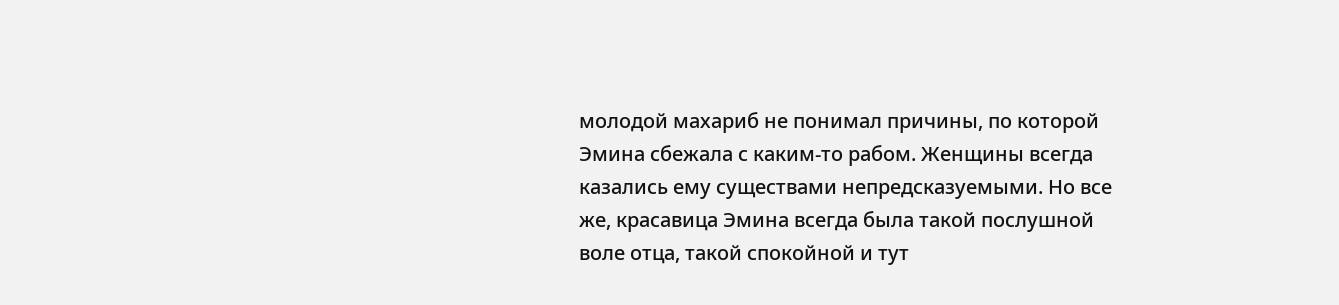молодой махариб не понимал причины, по которой Эмина сбежала с каким-то рабом. Женщины всегда казались ему существами непредсказуемыми. Но все же, красавица Эмина всегда была такой послушной воле отца, такой спокойной и тут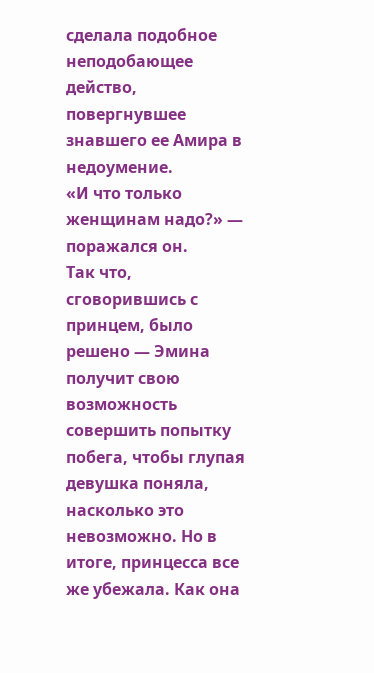сделала подобное неподобающее действо, повергнувшее знавшего ее Амира в недоумение.
«И что только женщинам надо?» — поражался он.
Так что, сговорившись с принцем, было решено — Эмина получит свою возможность совершить попытку побега, чтобы глупая девушка поняла, насколько это невозможно. Но в итоге, принцесса все же убежала. Как она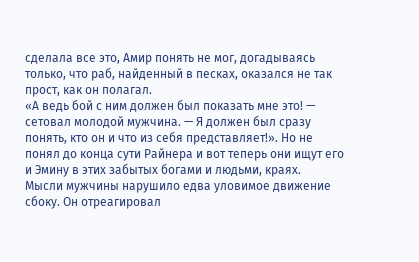сделала все это, Амир понять не мог, догадываясь только, что раб, найденный в песках, оказался не так прост, как он полагал.
«А ведь бой с ним должен был показать мне это! — сетовал молодой мужчина. — Я должен был сразу понять, кто он и что из себя представляет!». Но не понял до конца сути Райнера и вот теперь они ищут его и Эмину в этих забытых богами и людьми, краях.
Мысли мужчины нарушило едва уловимое движение сбоку. Он отреагировал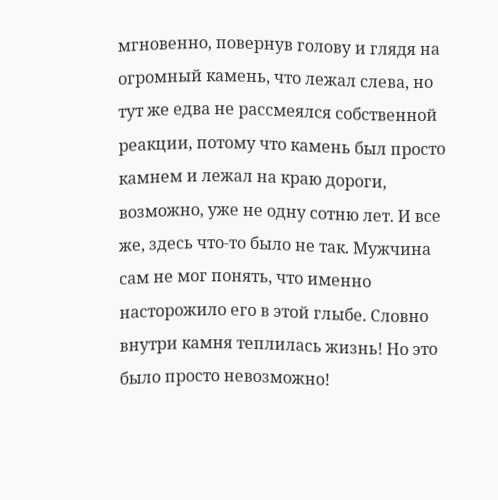мгновенно, повернув голову и глядя на огромный камень, что лежал слева, но тут же едва не рассмеялся собственной реакции, потому что камень был просто камнем и лежал на краю дороги, возможно, уже не одну сотню лет. И все же, здесь что-то было не так. Мужчина сам не мог понять, что именно насторожило его в этой глыбе. Словно внутри камня теплилась жизнь! Но это было просто невозможно!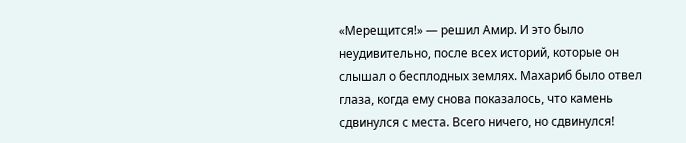«Мерещится!» — решил Амир. И это было неудивительно, после всех историй, которые он слышал о бесплодных землях. Махариб было отвел глаза, когда ему снова показалось, что камень сдвинулся с места. Всего ничего, но сдвинулся!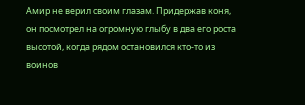Амир не верил своим глазам. Придержав коня, он посмотрел на огромную глыбу в два его роста высотой, когда рядом остановился кто-то из воинов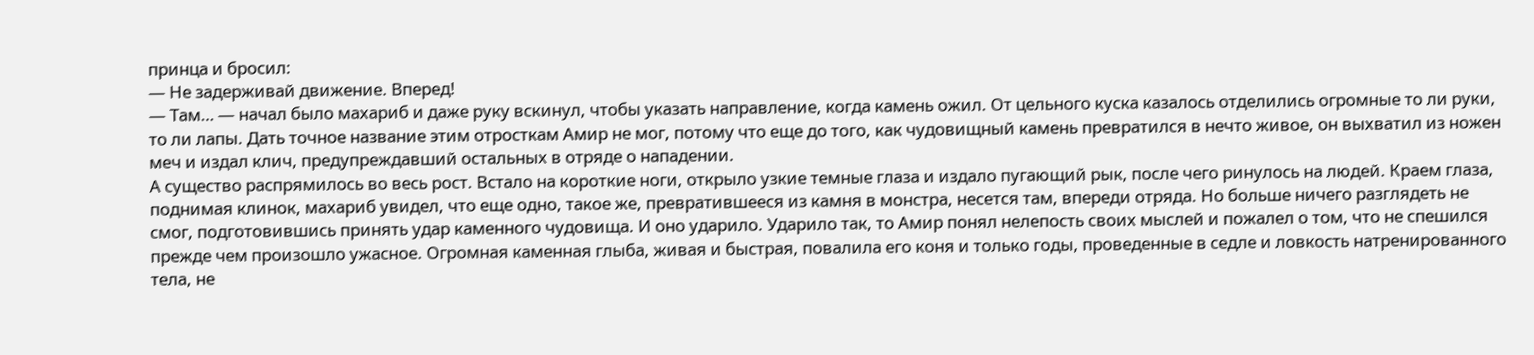принца и бросил:
— Не задерживай движение. Вперед!
— Там… — начал было махариб и даже руку вскинул, чтобы указать направление, когда камень ожил. От цельного куска казалось отделились огромные то ли руки, то ли лапы. Дать точное название этим отросткам Амир не мог, потому что еще до того, как чудовищный камень превратился в нечто живое, он выхватил из ножен меч и издал клич, предупреждавший остальных в отряде о нападении.
А существо распрямилось во весь рост. Встало на короткие ноги, открыло узкие темные глаза и издало пугающий рык, после чего ринулось на людей. Краем глаза, поднимая клинок, махариб увидел, что еще одно, такое же, превратившееся из камня в монстра, несется там, впереди отряда. Но больше ничего разглядеть не смог, подготовившись принять удар каменного чудовища. И оно ударило. Ударило так, то Амир понял нелепость своих мыслей и пожалел о том, что не спешился прежде чем произошло ужасное. Огромная каменная глыба, живая и быстрая, повалила его коня и только годы, проведенные в седле и ловкость натренированного тела, не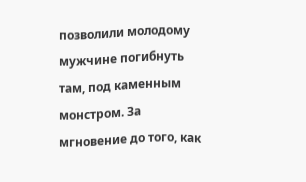позволили молодому мужчине погибнуть там, под каменным монстром. За мгновение до того, как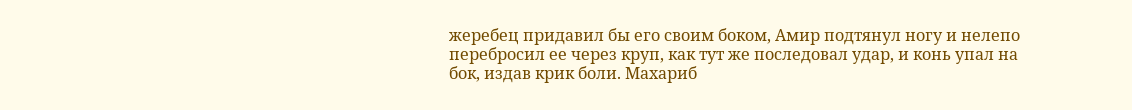жеребец придавил бы его своим боком, Амир подтянул ногу и нелепо перебросил ее через круп, как тут же последовал удар, и конь упал на бок, издав крик боли. Махариб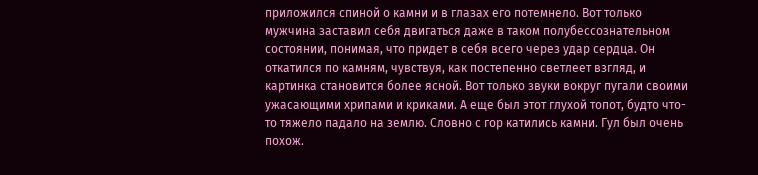приложился спиной о камни и в глазах его потемнело. Вот только мужчина заставил себя двигаться даже в таком полубессознательном состоянии, понимая, что придет в себя всего через удар сердца. Он откатился по камням, чувствуя, как постепенно светлеет взгляд, и картинка становится более ясной. Вот только звуки вокруг пугали своими ужасающими хрипами и криками. А еще был этот глухой топот, будто что-то тяжело падало на землю. Словно с гор катились камни. Гул был очень похож.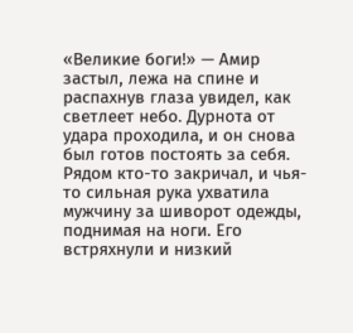«Великие боги!» — Амир застыл, лежа на спине и распахнув глаза увидел, как светлеет небо. Дурнота от удара проходила, и он снова был готов постоять за себя. Рядом кто-то закричал, и чья-то сильная рука ухватила мужчину за шиворот одежды, поднимая на ноги. Его встряхнули и низкий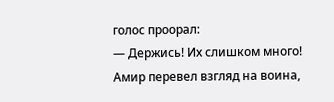голос проорал:
— Держись! Их слишком много!
Амир перевел взгляд на воина,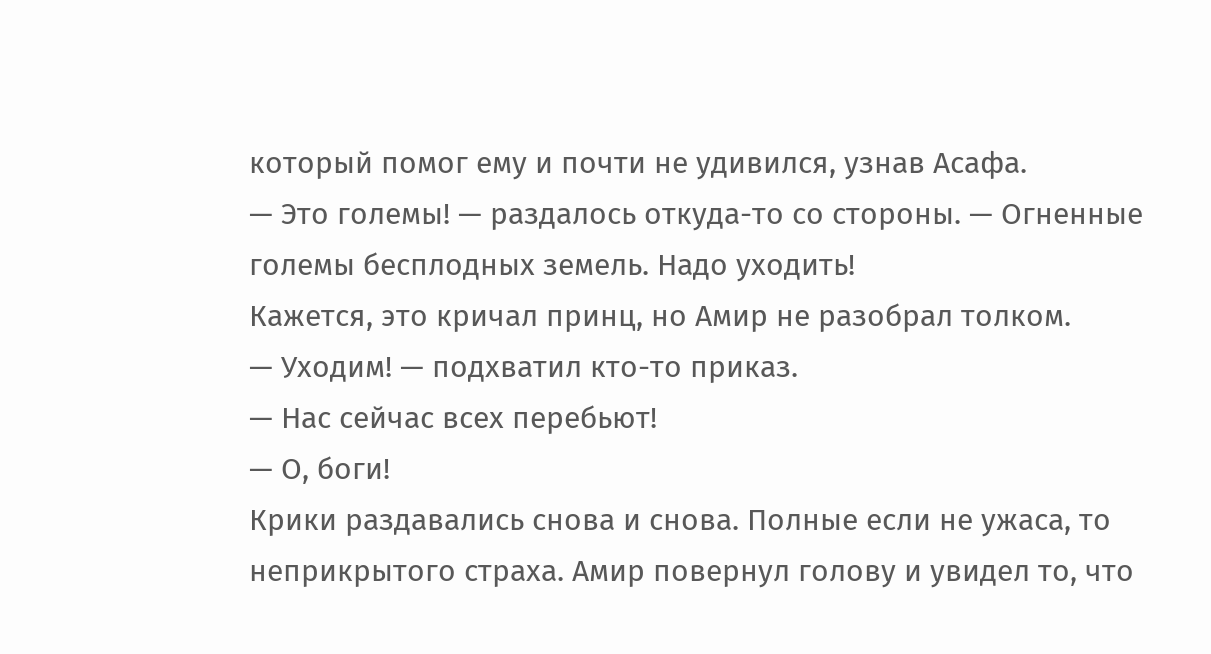который помог ему и почти не удивился, узнав Асафа.
— Это големы! — раздалось откуда-то со стороны. — Огненные големы бесплодных земель. Надо уходить!
Кажется, это кричал принц, но Амир не разобрал толком.
— Уходим! — подхватил кто-то приказ.
— Нас сейчас всех перебьют!
— О, боги!
Крики раздавались снова и снова. Полные если не ужаса, то неприкрытого страха. Амир повернул голову и увидел то, что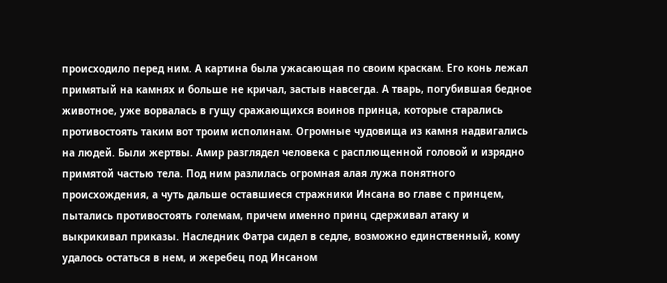происходило перед ним. А картина была ужасающая по своим краскам. Его конь лежал примятый на камнях и больше не кричал, застыв навсегда. А тварь, погубившая бедное животное, уже ворвалась в гущу сражающихся воинов принца, которые старались противостоять таким вот троим исполинам. Огромные чудовища из камня надвигались на людей. Были жертвы. Амир разглядел человека с расплющенной головой и изрядно примятой частью тела. Под ним разлилась огромная алая лужа понятного происхождения, а чуть дальше оставшиеся стражники Инсана во главе с принцем, пытались противостоять големам, причем именно принц сдерживал атаку и выкрикивал приказы. Наследник Фатра сидел в седле, возможно единственный, кому удалось остаться в нем, и жеребец под Инсаном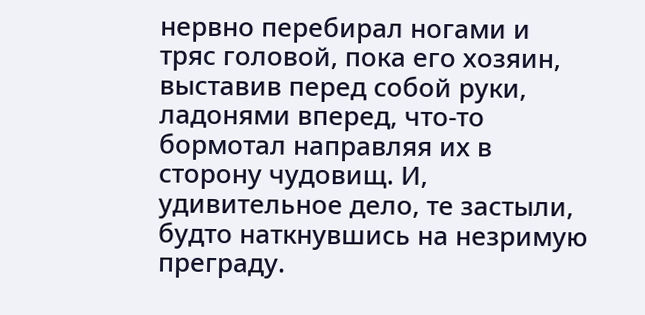нервно перебирал ногами и тряс головой, пока его хозяин, выставив перед собой руки, ладонями вперед, что-то бормотал направляя их в сторону чудовищ. И, удивительное дело, те застыли, будто наткнувшись на незримую преграду.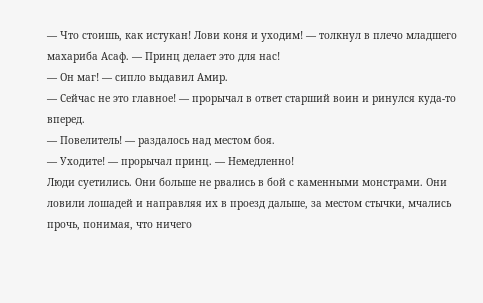— Что стоишь, как истукан! Лови коня и уходим! — толкнул в плечо младшего махариба Асаф. — Принц делает это для нас!
— Он маг! — сипло выдавил Амир.
— Сейчас не это главное! — прорычал в ответ старший воин и ринулся куда-то вперед.
— Повелитель! — раздалось над местом боя.
— Уходите! — прорычал принц. — Немедленно!
Люди суетились. Они больше не рвались в бой с каменными монстрами. Они ловили лошадей и направляя их в проезд дальше, за местом стычки, мчались прочь, понимая, что ничего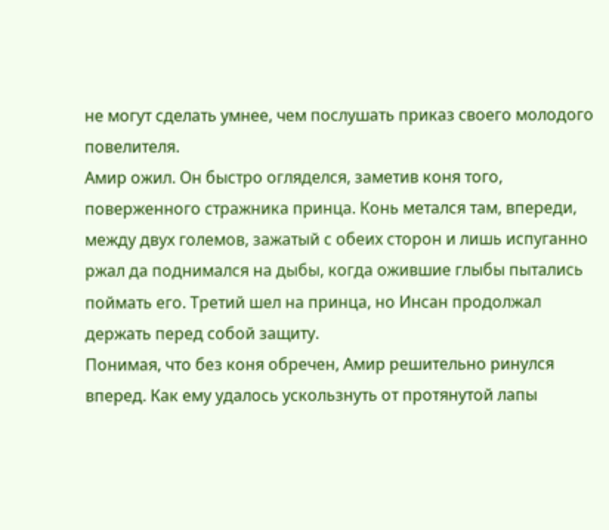не могут сделать умнее, чем послушать приказ своего молодого повелителя.
Амир ожил. Он быстро огляделся, заметив коня того, поверженного стражника принца. Конь метался там, впереди, между двух големов, зажатый с обеих сторон и лишь испуганно ржал да поднимался на дыбы, когда ожившие глыбы пытались поймать его. Третий шел на принца, но Инсан продолжал держать перед собой защиту.
Понимая, что без коня обречен, Амир решительно ринулся вперед. Как ему удалось ускользнуть от протянутой лапы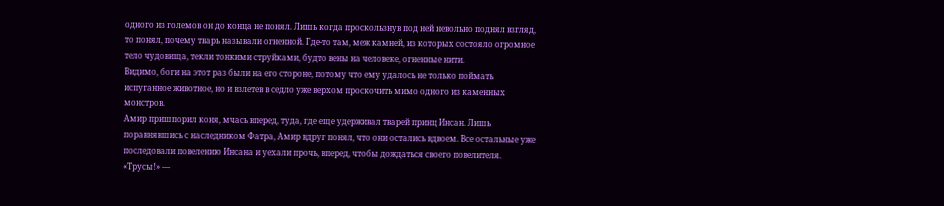одного из големов он до конца не понял. Лишь когда проскользнув под ней невольно поднял взгляд, то понял, почему тварь называли огненной. Где-то там, меж камней, из которых состояло огромное тело чудовища, текли тонкими струйками, будто вены на человеке, огненные нити.
Видимо, боги на этот раз были на его стороне, потому что ему удалось не только поймать испуганное животное, но и взлетев в седло уже верхом проскочить мимо одного из каменных монстров.
Амир пришпорил коня, мчась вперед, туда, где еще удерживал тварей принц Инсан. Лишь поравнявшись с наследником Фатра, Амир вдруг понял, что они остались вдвоем. Все остальные уже последовали повелению Инсана и уехали прочь, вперед, чтобы дождаться своего повелителя.
«Трусы!» —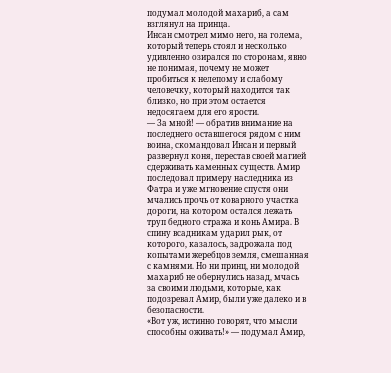подумал молодой махариб, а сам взглянул на принца.
Инсан смотрел мимо него, на голема, который теперь стоял и несколько удивленно озирался по сторонам, явно не понимая, почему не может пробиться к нелепому и слабому человечку, который находится так близко, но при этом остается недосягаем для его ярости.
— За мной! — обратив внимание на последнего оставшегося рядом с ним воина, скомандовал Инсан и первый развернул коня, перестав своей магией сдерживать каменных существ. Амир последовал примеру наследника из Фатра и уже мгновение спустя они мчались прочь от коварного участка дороги, на котором остался лежать труп бедного стража и конь Амира. В спину всадникам ударил рык, от которого, казалось, задрожала под копытами жеребцов земля, смешанная с камнями. Но ни принц, ни молодой махариб не обернулись назад, мчась за своими людьми, которые, как подозревал Амир, были уже далеко и в безопасности.
«Вот уж, истинно говорят, что мысли способны оживать!» — подумал Амир,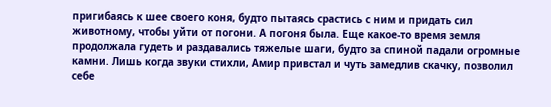пригибаясь к шее своего коня, будто пытаясь срастись с ним и придать сил животному, чтобы уйти от погони. А погоня была. Еще какое-то время земля продолжала гудеть и раздавались тяжелые шаги, будто за спиной падали огромные камни. Лишь когда звуки стихли, Амир привстал и чуть замедлив скачку, позволил себе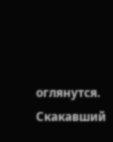оглянутся.
Скакавший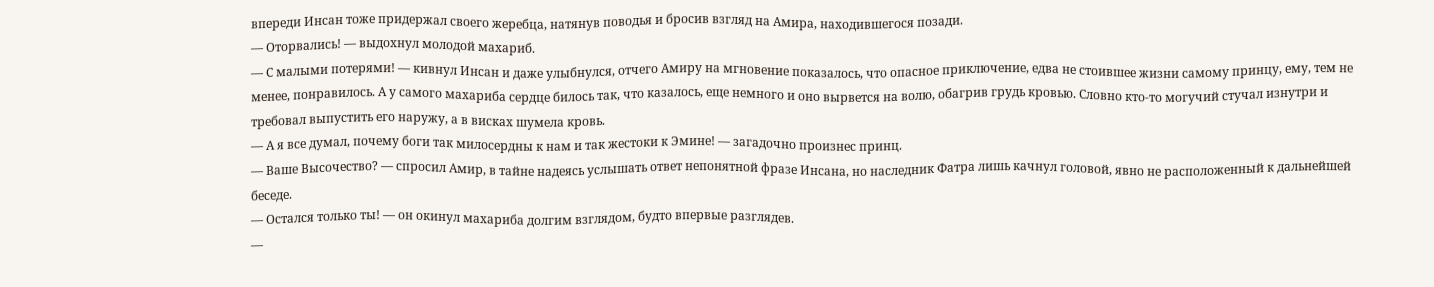впереди Инсан тоже придержал своего жеребца, натянув поводья и бросив взгляд на Амира, находившегося позади.
— Оторвались! — выдохнул молодой махариб.
— С малыми потерями! — кивнул Инсан и даже улыбнулся, отчего Амиру на мгновение показалось, что опасное приключение, едва не стоившее жизни самому принцу, ему, тем не менее, понравилось. А у самого махариба сердце билось так, что казалось, еще немного и оно вырвется на волю, обагрив грудь кровью. Словно кто-то могучий стучал изнутри и требовал выпустить его наружу, а в висках шумела кровь.
— А я все думал, почему боги так милосердны к нам и так жестоки к Эмине! — загадочно произнес принц.
— Ваше Высочество? — спросил Амир, в тайне надеясь услышать ответ непонятной фразе Инсана, но наследник Фатра лишь качнул головой, явно не расположенный к дальнейшей беседе.
— Остался только ты! — он окинул махариба долгим взглядом, будто впервые разглядев.
—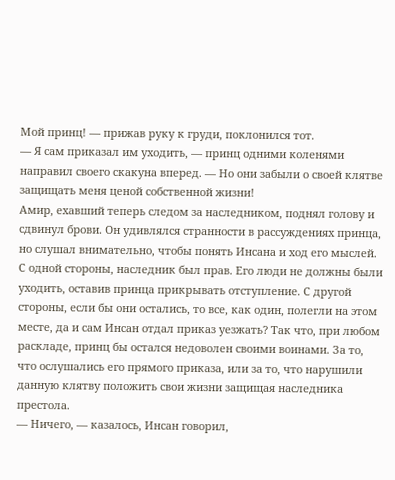Мой принц! — прижав руку к груди, поклонился тот.
— Я сам приказал им уходить, — принц одними коленями направил своего скакуна вперед. — Но они забыли о своей клятве защищать меня ценой собственной жизни!
Амир, ехавший теперь следом за наследником, поднял голову и сдвинул брови. Он удивлялся странности в рассуждениях принца, но слушал внимательно, чтобы понять Инсана и ход его мыслей. С одной стороны, наследник был прав. Его люди не должны были уходить, оставив принца прикрывать отступление. С другой стороны, если бы они остались, то все, как один, полегли на этом месте, да и сам Инсан отдал приказ уезжать? Так что, при любом раскладе, принц бы остался недоволен своими воинами. За то, что ослушались его прямого приказа, или за то, что нарушили данную клятву положить свои жизни защищая наследника престола.
— Ничего, — казалось, Инсан говорил,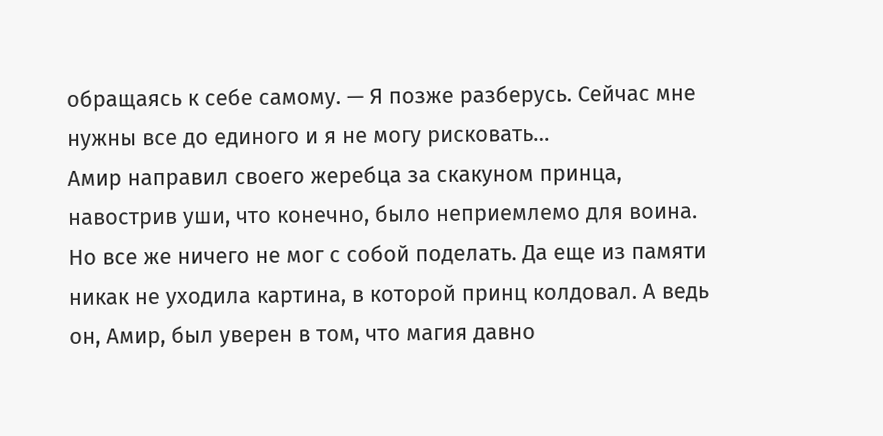обращаясь к себе самому. — Я позже разберусь. Сейчас мне нужны все до единого и я не могу рисковать…
Амир направил своего жеребца за скакуном принца, навострив уши, что конечно, было неприемлемо для воина. Но все же ничего не мог с собой поделать. Да еще из памяти никак не уходила картина, в которой принц колдовал. А ведь он, Амир, был уверен в том, что магия давно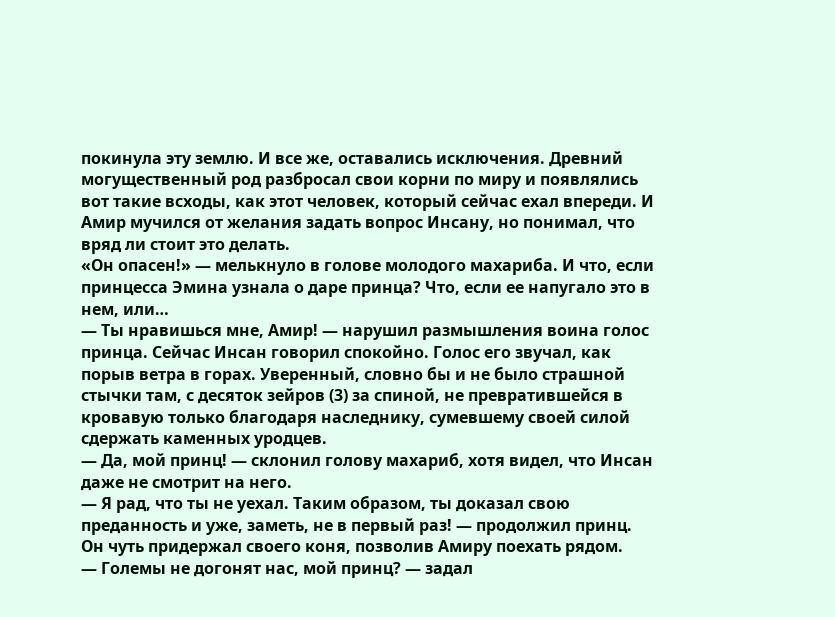покинула эту землю. И все же, оставались исключения. Древний могущественный род разбросал свои корни по миру и появлялись вот такие всходы, как этот человек, который сейчас ехал впереди. И Амир мучился от желания задать вопрос Инсану, но понимал, что вряд ли стоит это делать.
«Он опасен!» — мелькнуло в голове молодого махариба. И что, если принцесса Эмина узнала о даре принца? Что, если ее напугало это в нем, или…
— Ты нравишься мне, Амир! — нарушил размышления воина голос принца. Сейчас Инсан говорил спокойно. Голос его звучал, как порыв ветра в горах. Уверенный, словно бы и не было страшной стычки там, с десяток зейров (3) за спиной, не превратившейся в кровавую только благодаря наследнику, сумевшему своей силой сдержать каменных уродцев.
— Да, мой принц! — склонил голову махариб, хотя видел, что Инсан даже не смотрит на него.
— Я рад, что ты не уехал. Таким образом, ты доказал свою преданность и уже, заметь, не в первый раз! — продолжил принц. Он чуть придержал своего коня, позволив Амиру поехать рядом.
— Големы не догонят нас, мой принц? — задал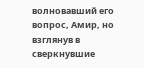волновавший его вопрос, Амир, но взглянув в сверкнувшие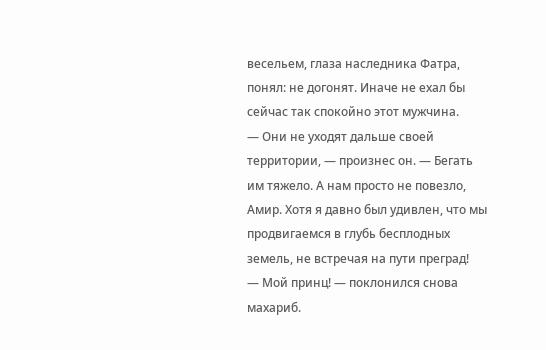весельем, глаза наследника Фатра, понял: не догонят. Иначе не ехал бы сейчас так спокойно этот мужчина.
— Они не уходят дальше своей территории, — произнес он. — Бегать им тяжело. А нам просто не повезло, Амир. Хотя я давно был удивлен, что мы продвигаемся в глубь бесплодных земель, не встречая на пути преград!
— Мой принц! — поклонился снова махариб.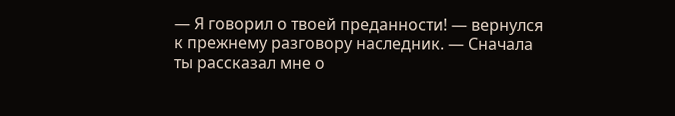— Я говорил о твоей преданности! — вернулся к прежнему разговору наследник. — Сначала ты рассказал мне о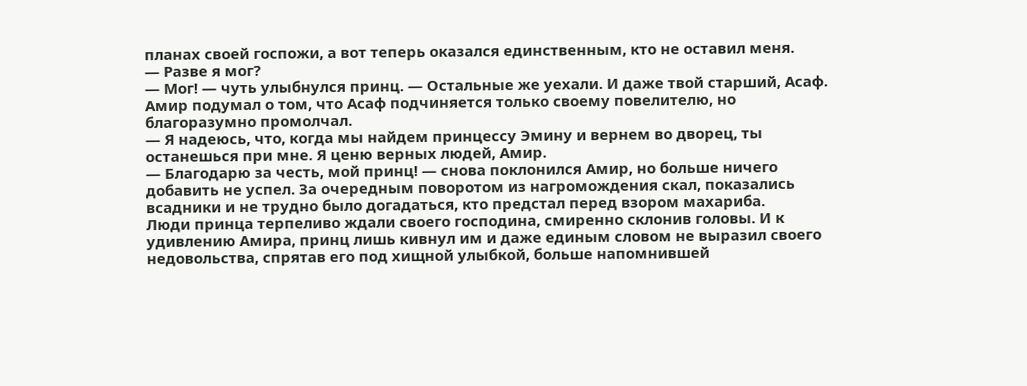планах своей госпожи, а вот теперь оказался единственным, кто не оставил меня.
— Разве я мог?
— Мог! — чуть улыбнулся принц. — Остальные же уехали. И даже твой старший, Асаф.
Амир подумал о том, что Асаф подчиняется только своему повелителю, но благоразумно промолчал.
— Я надеюсь, что, когда мы найдем принцессу Эмину и вернем во дворец, ты останешься при мне. Я ценю верных людей, Амир.
— Благодарю за честь, мой принц! — снова поклонился Амир, но больше ничего добавить не успел. За очередным поворотом из нагромождения скал, показались всадники и не трудно было догадаться, кто предстал перед взором махариба.
Люди принца терпеливо ждали своего господина, смиренно склонив головы. И к удивлению Амира, принц лишь кивнул им и даже единым словом не выразил своего недовольства, спрятав его под хищной улыбкой, больше напомнившей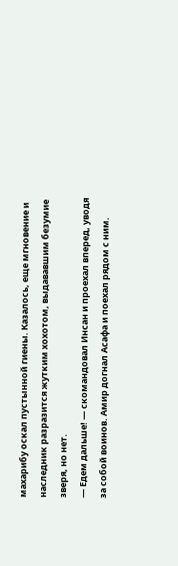махарибу оскал пустынной гиены. Казалось, еще мгновение и наследник разразится жутким хохотом, выдававшим безумие зверя, но нет.
— Едем дальше! — скомандовал Инсан и проехал вперед, уводя за собой воинов. Амир догнал Асафа и поехал рядом с ним.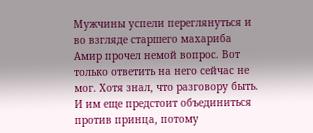Мужчины успели переглянуться и во взгляде старшего махариба Амир прочел немой вопрос. Вот только ответить на него сейчас не мог. Хотя знал, что разговору быть. И им еще предстоит объединиться против принца, потому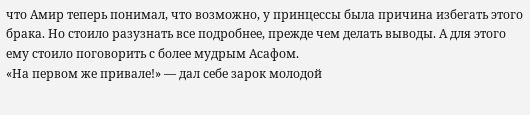что Амир теперь понимал, что возможно, у принцессы была причина избегать этого брака. Но стоило разузнать все подробнее, прежде чем делать выводы. А для этого ему стоило поговорить с более мудрым Асафом.
«На первом же привале!» — дал себе зарок молодой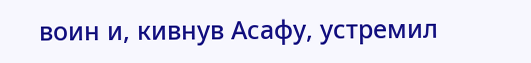воин и, кивнув Асафу, устремил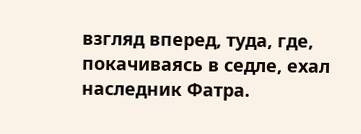взгляд вперед, туда, где, покачиваясь в седле, ехал наследник Фатра.